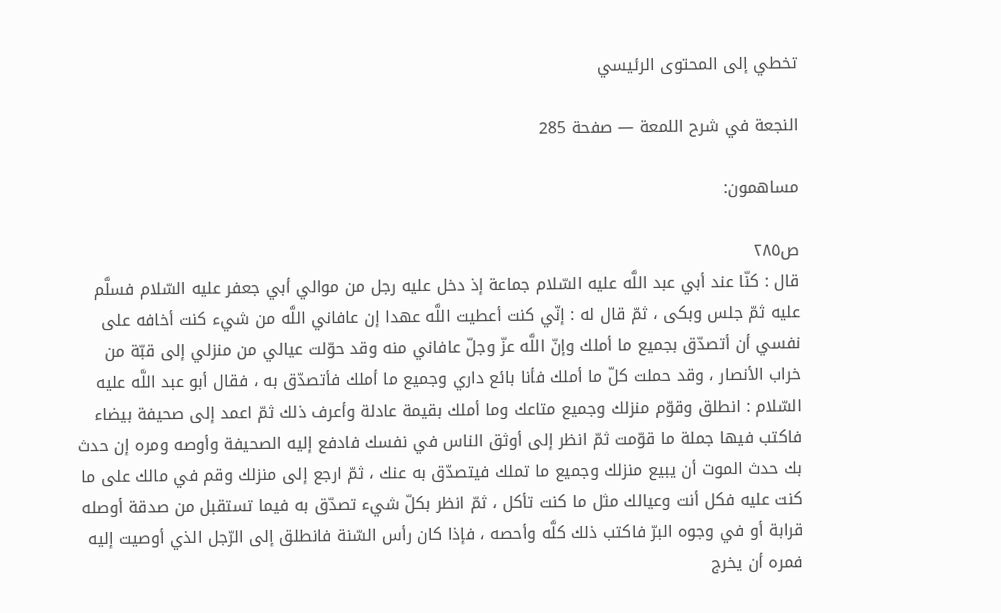تخطي إلى المحتوى الرئيسي

النجعة في شرح اللمعة — صفحة 285

مساهمون:

ص٢٨٥
قال : كنّا عند أبي عبد اللَّه عليه السّلام جماعة إذ دخل عليه رجل من موالي أبي جعفر عليه السّلام فسلَّم عليه ثمّ جلس وبكى ، ثمّ قال له : إنّي كنت أعطيت اللَّه عهدا إن عافاني اللَّه من شيء كنت أخافه على نفسي أن أتصدّق بجميع ما أملك وإنّ اللَّه عزّ وجلّ عافاني منه وقد حوّلت عيالي من منزلي إلى قبّة من خراب الأنصار ، وقد حملت كلّ ما أملك فأنا بائع داري وجميع ما أملك فأتصدّق به ، فقال أبو عبد اللَّه عليه السّلام : انطلق وقوّم منزلك وجميع متاعك وما أملك بقيمة عادلة وأعرف ذلك ثمّ اعمد إلى صحيفة بيضاء فاكتب فيها جملة ما قوّمت ثمّ انظر إلى أوثق الناس في نفسك فادفع إليه الصحيفة وأوصه ومره إن حدث بك حدث الموت أن يبيع منزلك وجميع ما تملك فيتصدّق به عنك ، ثمّ ارجع إلى منزلك وقم في مالك على ما كنت عليه فكل أنت وعيالك مثل ما كنت تأكل ، ثمّ انظر بكلّ شيء تصدّق به فيما تستقبل من صدقة أوصله قرابة أو في وجوه البرّ فاكتب ذلك كلَّه وأحصه ، فإذا كان رأس السّنة فانطلق إلى الرّجل الذي أوصيت إليه فمره أن يخرج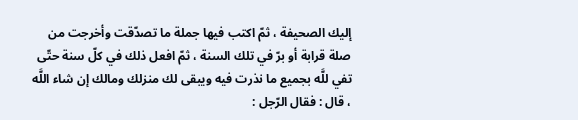إليك الصحيفة ، ثمّ اكتب فيها جملة ما تصدّقت وأخرجت من صلة قرابة أو برّ في تلك السنة ، ثمّ افعل ذلك في كلّ سنة حتّى تفي للَّه بجميع ما نذرت فيه ويبقى لك منزلك ومالك إن شاء اللَّه ، قال : فقال الرّجل :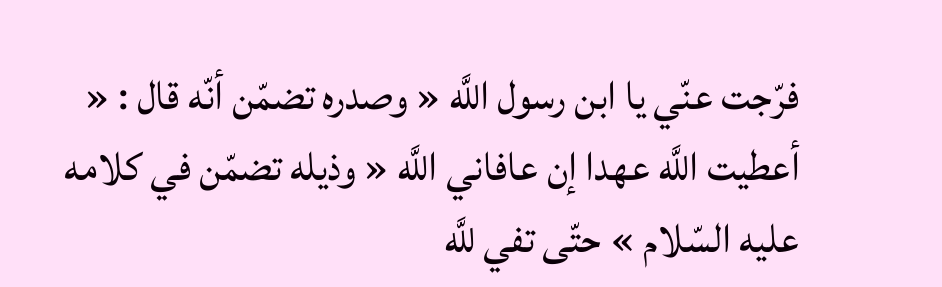فرّجت عنّي يا ابن رسول اللَّه « وصدره تضمّن أنّه قال : « أعطيت اللَّه عهدا إن عافاني اللَّه « وذيله تضمّن في كلامه عليه السّلام » حتّى تفي للَّه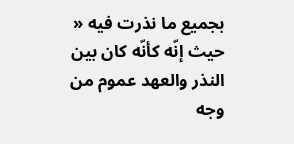بجميع ما نذرت فيه « حيث إنّه كأنّه كان بين النذر والعهد عموم من وجه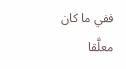ففي ما كان معلَّقا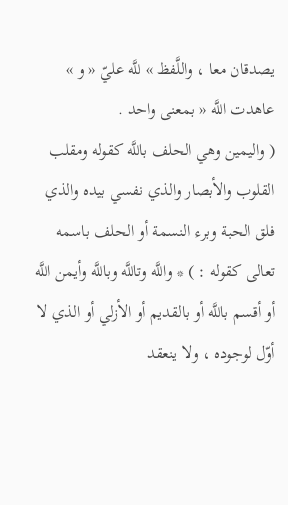يصدقان معا ، واللَّفظ » للَّه عليّ « و » عاهدت اللَّه « بمعنى واحد .
( واليمين وهي الحلف باللَّه كقوله ومقلب القلوب والأبصار والذي نفسي بيده والذي فلق الحبة وبرء النسمة أو الحلف باسمه تعالى كقوله : ) * واللَّه وتاللَّه وباللَّه وأيمن اللَّه أو أقسم باللَّه أو بالقديم أو الأزلي أو الذي لا أوّل لوجوده ، ولا ينعقد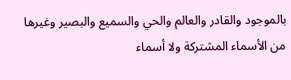بالموجود والقادر والعالم والحي والسميع والبصير وغيرها من الأسماء المشتركة ولا أسماء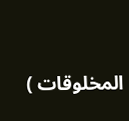المخلوقات )